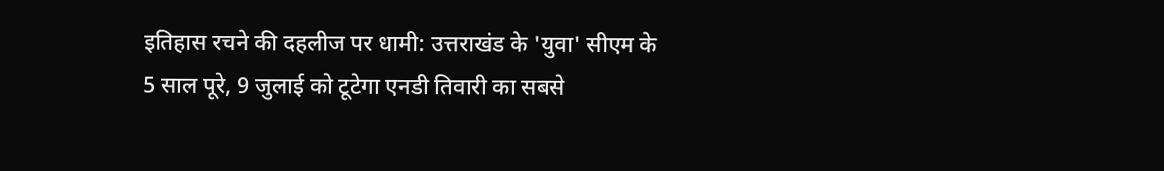इतिहास रचने की दहलीज पर धामी: उत्तराखंड के 'युवा' सीएम के 5 साल पूरे, 9 जुलाई को टूटेगा एनडी तिवारी का सबसे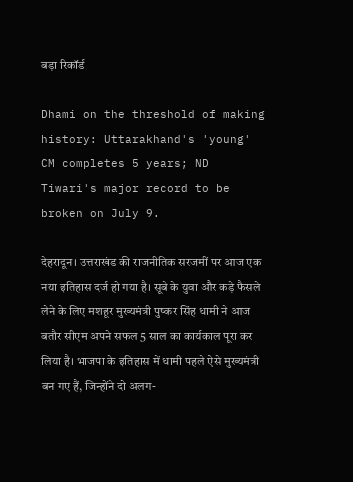बड़ा रिकॉर्ड

Dhami on the threshold of making history: Uttarakhand's 'young' CM completes 5 years; ND Tiwari's major record to be broken on July 9.

देहरादून। उत्तराखंड की राजनीतिक सरजमीं पर आज एक नया इतिहास दर्ज हो गया है। सूबे के युवा और कड़े फैसले लेने के लिए मशहूर मुख्यमंत्री पुष्कर सिंह धामी ने आज बतौर सीएम अपने सफल 5 साल का कार्यकाल पूरा कर लिया है। भाजपा के इतिहास में धामी पहले ऐसे मुख्यमंत्री बन गए हैं, जिन्होंने दो अलग-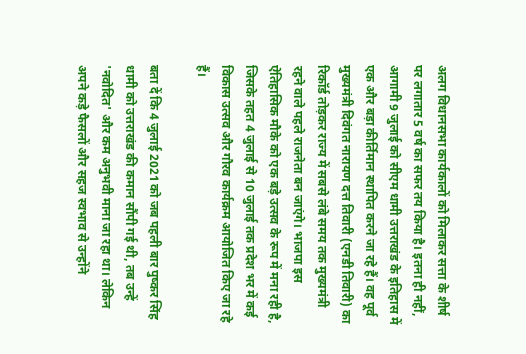अलग विधानसभा कार्यकालों को मिलाकर सत्ता के शीर्ष पर लगातार 5 वर्ष का सफर तय किया है। इतना ही नहीं, आगामी 9 जुलाई को सीएम धामी उत्तराखंड के इतिहास में एक और बड़ा कीर्तिमान स्थापित करने जा रहे हैं। वह पूर्व मुख्यमंत्री दिवंगत नारायण दत्त तिवारी (एनडी तिवारी) का रिकॉर्ड तोड़कर राज्य में सबसे लंबे समय तक मुख्यमंत्री रहने वाले पहले राजनेता बन जाएंगे। भाजपा इस ऐतिहासिक मौके को एक बड़े उत्सव के रूप में मना रही है, जिसके तहत 4 जुलाई से 10 जुलाई तक प्रदेश भर में कई विकास उत्सव और गौरव कार्यक्रम आयोजित किए जा रहे हैं।

बता दें कि 4 जुलाई 2021 को जब पहली बार पुष्कर सिंह धामी को उत्तराखंड की कमान सौंपी गई थी, तब उन्हें 'नवोदित' और कम अनुभवी माना जा रहा था। लेकिन अपने कड़े फैसलों और सहज स्वभाव से उन्होंने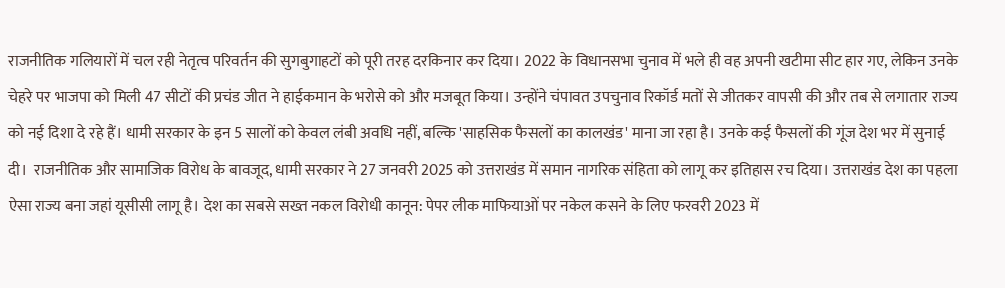राजनीतिक गलियारों में चल रही नेतृत्व परिवर्तन की सुगबुगाहटों को पूरी तरह दरकिनार कर दिया। 2022 के विधानसभा चुनाव में भले ही वह अपनी खटीमा सीट हार गए, लेकिन उनके चेहरे पर भाजपा को मिली 47 सीटों की प्रचंड जीत ने हाईकमान के भरोसे को और मजबूत किया। उन्होंने चंपावत उपचुनाव रिकॉर्ड मतों से जीतकर वापसी की और तब से लगातार राज्य को नई दिशा दे रहे हैं। धामी सरकार के इन 5 सालों को केवल लंबी अवधि नहीं, बल्कि 'साहसिक फैसलों का कालखंड' माना जा रहा है। उनके कई फैसलों की गूंज देश भर में सुनाई दी।  राजनीतिक और सामाजिक विरोध के बावजूद, धामी सरकार ने 27 जनवरी 2025 को उत्तराखंड में समान नागरिक संहिता को लागू कर इतिहास रच दिया। उत्तराखंड देश का पहला ऐसा राज्य बना जहां यूसीसी लागू है। देश का सबसे सख्त नकल विरोधी कानून: पेपर लीक माफियाओं पर नकेल कसने के लिए फरवरी 2023 में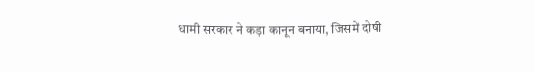धामी सरकार ने कड़ा कानून बनाया, जिसमें दोषी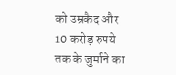को उम्रकैद और 10 करोड़ रुपये तक के जुर्माने का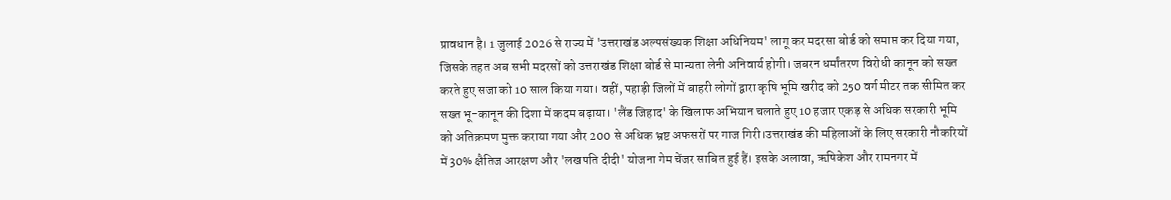प्रावधान है। 1 जुलाई 2026 से राज्य में 'उत्तराखंड अल्पसंख्यक शिक्षा अधिनियम' लागू कर मदरसा बोर्ड को समाप्त कर दिया गया, जिसके तहत अब सभी मदरसों को उत्तराखंड शिक्षा बोर्ड से मान्यता लेनी अनिवार्य होगी। जबरन धर्मांतरण विरोधी कानून को सख्त करते हुए सजा को 10 साल किया गया। वहीं, पहाड़ी जिलों में बाहरी लोगों द्वारा कृषि भूमि खरीद को 250 वर्ग मीटर तक सीमित कर सख्त भू-कानून की दिशा में कदम बढ़ाया। 'लैंड जिहाद' के खिलाफ अभियान चलाते हुए 10 हजार एकड़ से अधिक सरकारी भूमि को अतिक्रमण मुक्त कराया गया और 200 से अधिक भ्रष्ट अफसरों पर गाज गिरी।उत्तराखंड की महिलाओं के लिए सरकारी नौकरियों में 30% क्षैतिज आरक्षण और 'लखपति दीदी' योजना गेम चेंजर साबित हुई हैं। इसके अलावा, ऋषिकेश और रामनगर में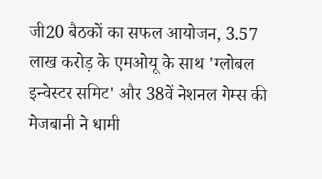जी20 बैठकों का सफल आयोजन, 3.57 लाख करोड़ के एमओयू के साथ 'ग्लोबल इन्वेस्टर समिट' और 38वें नेशनल गेम्स की मेजबानी ने धामी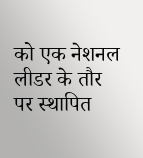को एक नेशनल लीडर के तौर पर स्थापित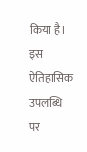किया है। इस ऐतिहासिक उपलब्धि पर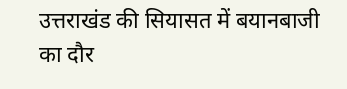उत्तराखंड की सियासत में बयानबाजी का दौर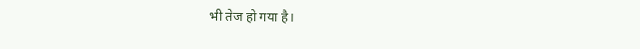भी तेज हो गया है।